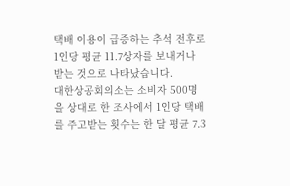택배 이용이 급증하는 추석 전후로 1인당 평균 11.7상자를 보내거나 받는 것으로 나타났습니다.
대한상공회의소는 소비자 500명을 상대로 한 조사에서 1인당 택배를 주고받는 횟수는 한 달 평균 7.3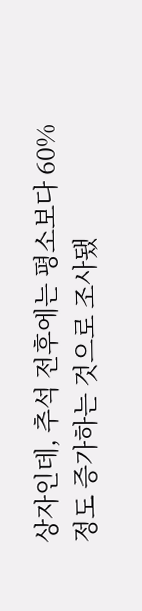상자인데, 추석 전후에는 평소보다 60%정도 증가하는 것으로 조사됐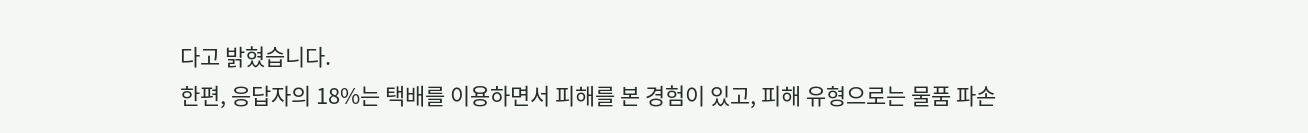다고 밝혔습니다.
한편, 응답자의 18%는 택배를 이용하면서 피해를 본 경험이 있고, 피해 유형으로는 물품 파손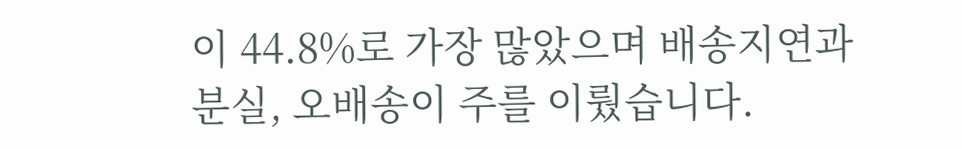이 44.8%로 가장 많았으며 배송지연과 분실, 오배송이 주를 이뤘습니다.